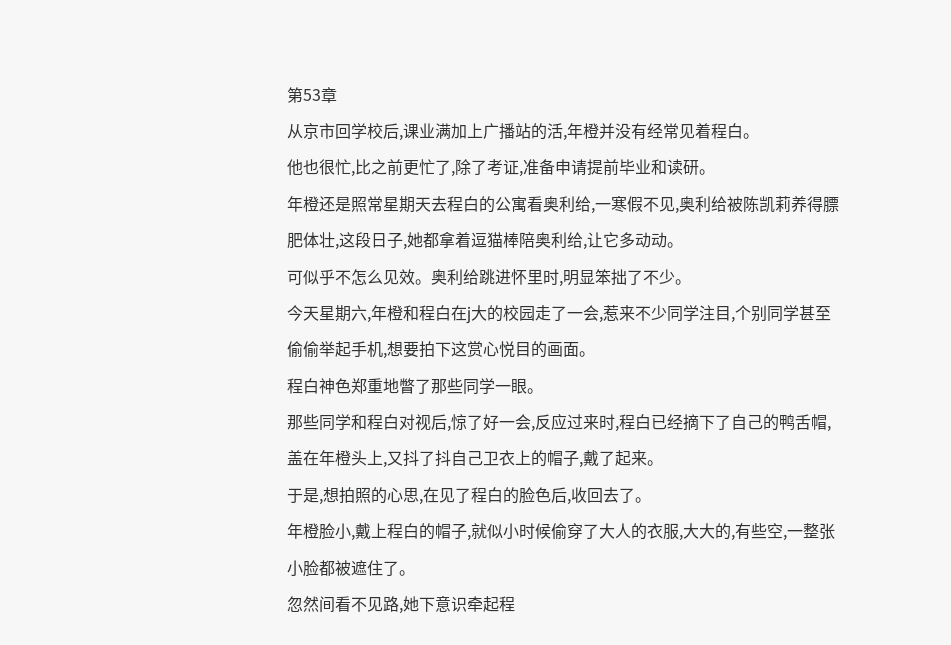第53章
从京市回学校后,课业满加上广播站的活,年橙并没有经常见着程白。
他也很忙,比之前更忙了,除了考证,准备申请提前毕业和读研。
年橙还是照常星期天去程白的公寓看奥利给,一寒假不见,奥利给被陈凯莉养得膘肥体壮,这段日子,她都拿着逗猫棒陪奥利给,让它多动动。
可似乎不怎么见效。奥利给跳进怀里时,明显笨拙了不少。
今天星期六,年橙和程白在j大的校园走了一会,惹来不少同学注目,个别同学甚至偷偷举起手机,想要拍下这赏心悦目的画面。
程白神色郑重地瞥了那些同学一眼。
那些同学和程白对视后,惊了好一会,反应过来时,程白已经摘下了自己的鸭舌帽,盖在年橙头上,又抖了抖自己卫衣上的帽子,戴了起来。
于是,想拍照的心思,在见了程白的脸色后,收回去了。
年橙脸小,戴上程白的帽子,就似小时候偷穿了大人的衣服,大大的,有些空,一整张小脸都被遮住了。
忽然间看不见路,她下意识牵起程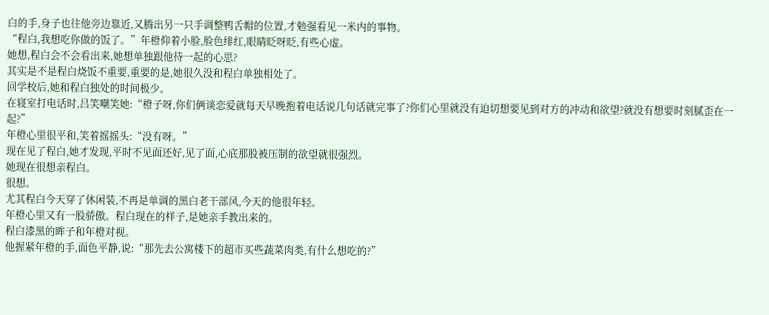白的手,身子也往他旁边靠近,又腾出另一只手调整鸭舌帽的位置,才勉强看见一米内的事物。
“程白,我想吃你做的饭了。”年橙仰着小脸,脸色绯红,眼睛眨呀眨,有些心虚。
她想,程白会不会看出来,她想单独跟他待一起的心思?
其实是不是程白烧饭不重要,重要的是,她很久没和程白单独相处了。
回学校后,她和程白独处的时间极少。
在寝室打电话时,吕笑嘲笑她:“橙子呀,你们俩谈恋爱就每天早晚抱着电话说几句话就完事了?你们心里就没有迫切想要见到对方的冲动和欲望?就没有想要时刻腻歪在一起?”
年橙心里很平和,笑着摇摇头:“没有呀。”
现在见了程白,她才发现,平时不见面还好,见了面,心底那股被压制的欲望就很强烈。
她现在很想亲程白。
很想。
尤其程白今天穿了休闲装,不再是单调的黑白老干部风,今天的他很年轻。
年橙心里又有一股骄傲。程白现在的样子,是她亲手教出来的。
程白漆黑的眸子和年橙对视。
他握紧年橙的手,面色平静,说:“那先去公寓楼下的超市买些蔬菜肉类,有什么想吃的?”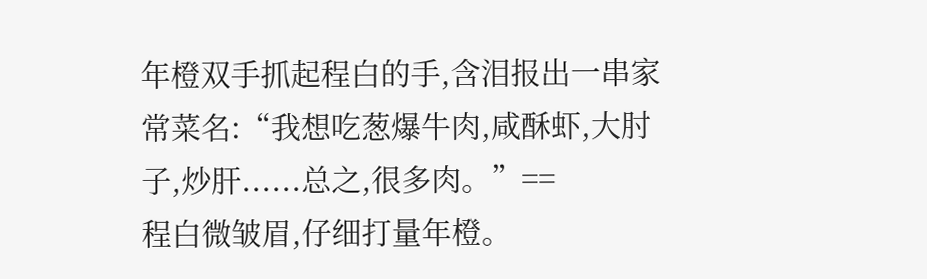年橙双手抓起程白的手,含泪报出一串家常菜名:“我想吃葱爆牛肉,咸酥虾,大肘子,炒肝......总之,很多肉。”==
程白微皱眉,仔细打量年橙。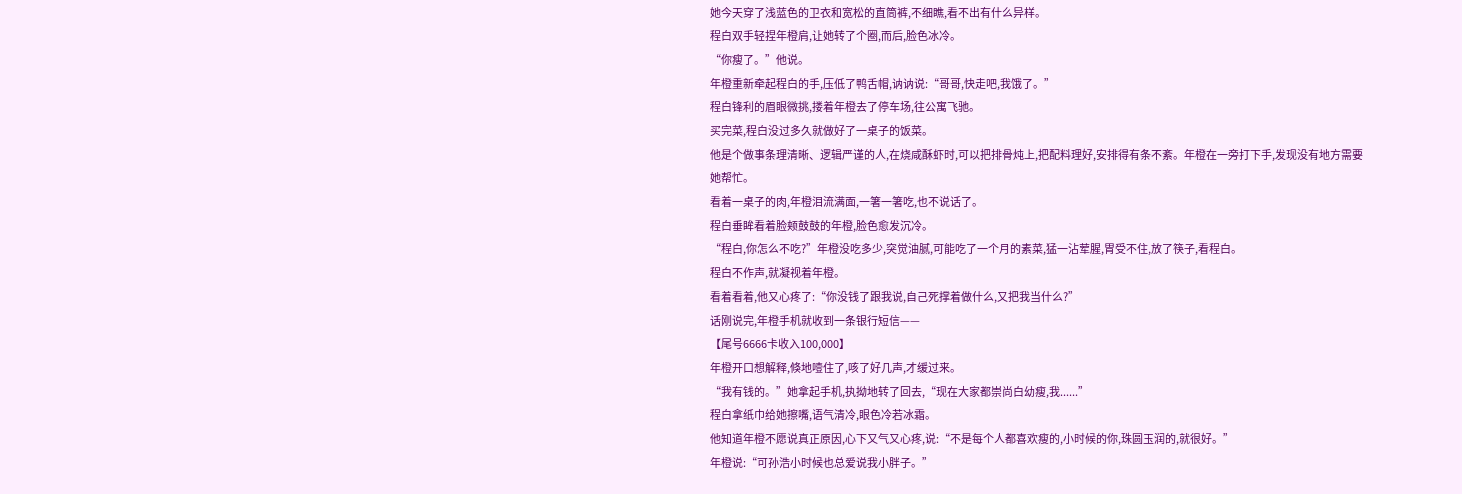她今天穿了浅蓝色的卫衣和宽松的直筒裤,不细瞧,看不出有什么异样。
程白双手轻捏年橙肩,让她转了个圈,而后,脸色冰冷。
“你瘦了。”他说。
年橙重新牵起程白的手,压低了鸭舌帽,讷讷说:“哥哥,快走吧,我饿了。”
程白锋利的眉眼微挑,搂着年橙去了停车场,往公寓飞驰。
买完菜,程白没过多久就做好了一桌子的饭菜。
他是个做事条理清晰、逻辑严谨的人,在烧咸酥虾时,可以把排骨炖上,把配料理好,安排得有条不紊。年橙在一旁打下手,发现没有地方需要她帮忙。
看着一桌子的肉,年橙泪流满面,一箸一箸吃,也不说话了。
程白垂眸看着脸颊鼓鼓的年橙,脸色愈发沉冷。
“程白,你怎么不吃?”年橙没吃多少,突觉油腻,可能吃了一个月的素菜,猛一沾荤腥,胃受不住,放了筷子,看程白。
程白不作声,就凝视着年橙。
看着看着,他又心疼了:“你没钱了跟我说,自己死撑着做什么,又把我当什么?”
话刚说完,年橙手机就收到一条银行短信——
【尾号6666卡收入100,000】
年橙开口想解释,倏地噎住了,咳了好几声,才缓过来。
“我有钱的。”她拿起手机,执拗地转了回去,“现在大家都崇尚白幼瘦,我......”
程白拿纸巾给她擦嘴,语气清冷,眼色冷若冰霜。
他知道年橙不愿说真正原因,心下又气又心疼,说:“不是每个人都喜欢瘦的,小时候的你,珠圆玉润的,就很好。”
年橙说:“可孙浩小时候也总爱说我小胖子。”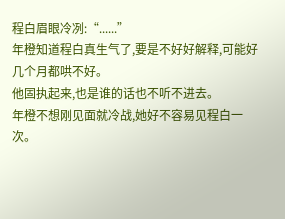程白眉眼冷冽:“......”
年橙知道程白真生气了,要是不好好解释,可能好几个月都哄不好。
他固执起来,也是谁的话也不听不进去。
年橙不想刚见面就冷战,她好不容易见程白一次。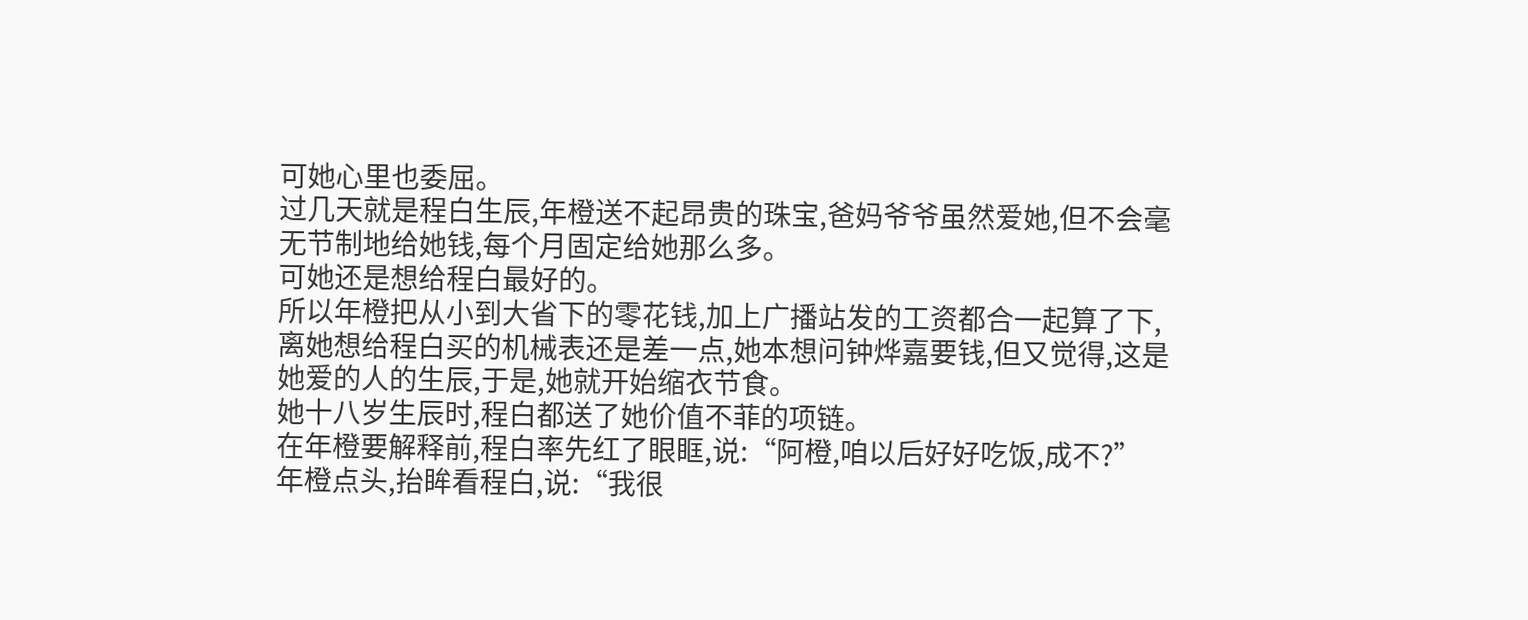可她心里也委屈。
过几天就是程白生辰,年橙送不起昂贵的珠宝,爸妈爷爷虽然爱她,但不会毫无节制地给她钱,每个月固定给她那么多。
可她还是想给程白最好的。
所以年橙把从小到大省下的零花钱,加上广播站发的工资都合一起算了下,离她想给程白买的机械表还是差一点,她本想问钟烨嘉要钱,但又觉得,这是她爱的人的生辰,于是,她就开始缩衣节食。
她十八岁生辰时,程白都送了她价值不菲的项链。
在年橙要解释前,程白率先红了眼眶,说:“阿橙,咱以后好好吃饭,成不?”
年橙点头,抬眸看程白,说:“我很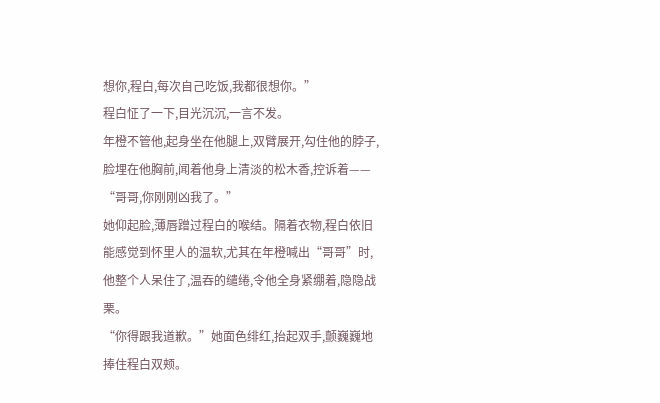想你,程白,每次自己吃饭,我都很想你。”
程白怔了一下,目光沉沉,一言不发。
年橙不管他,起身坐在他腿上,双臂展开,勾住他的脖子,脸埋在他胸前,闻着他身上清淡的松木香,控诉着——
“哥哥,你刚刚凶我了。”
她仰起脸,薄唇蹭过程白的喉结。隔着衣物,程白依旧能感觉到怀里人的温软,尤其在年橙喊出“哥哥”时,他整个人呆住了,温吞的缱绻,令他全身紧绷着,隐隐战栗。
“你得跟我道歉。”她面色绯红,抬起双手,颤巍巍地捧住程白双颊。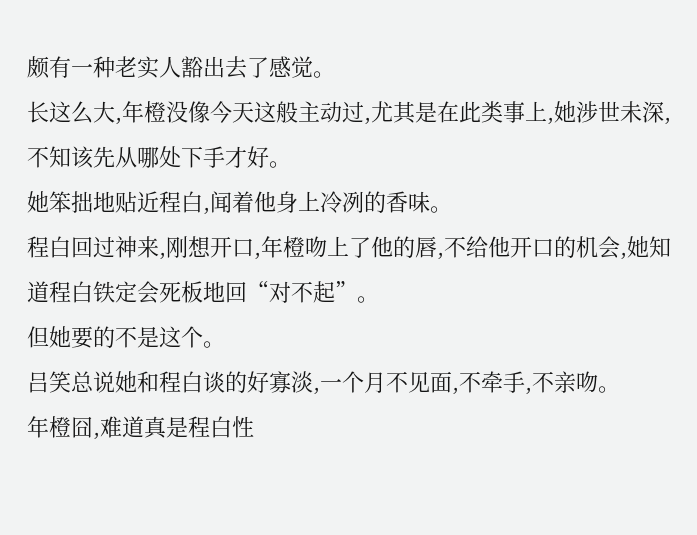颇有一种老实人豁出去了感觉。
长这么大,年橙没像今天这般主动过,尤其是在此类事上,她涉世未深,不知该先从哪处下手才好。
她笨拙地贴近程白,闻着他身上冷冽的香味。
程白回过神来,刚想开口,年橙吻上了他的唇,不给他开口的机会,她知道程白铁定会死板地回“对不起”。
但她要的不是这个。
吕笑总说她和程白谈的好寡淡,一个月不见面,不牵手,不亲吻。
年橙囧,难道真是程白性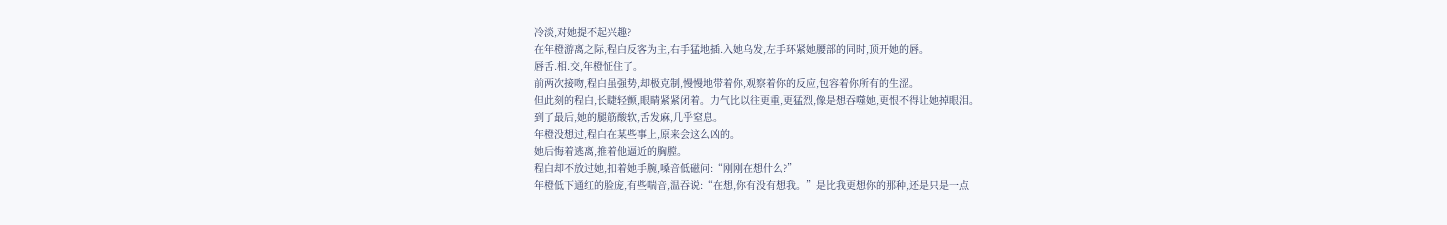冷淡,对她提不起兴趣?
在年橙游离之际,程白反客为主,右手猛地插.入她乌发,左手环紧她腰部的同时,顶开她的唇。
唇舌.相.交,年橙怔住了。
前两次接吻,程白虽强势,却极克制,慢慢地带着你,观察着你的反应,包容着你所有的生涩。
但此刻的程白,长睫轻颤,眼睛紧紧闭着。力气比以往更重,更猛烈,像是想吞噬她,更恨不得让她掉眼泪。
到了最后,她的腿筋酸软,舌发麻,几乎窒息。
年橙没想过,程白在某些事上,原来会这么凶的。
她后悔着逃离,推着他逼近的胸膛。
程白却不放过她,扣着她手腕,嗓音低磁问:“刚刚在想什么?”
年橙低下通红的脸庞,有些喘音,温吞说:“在想,你有没有想我。”是比我更想你的那种,还是只是一点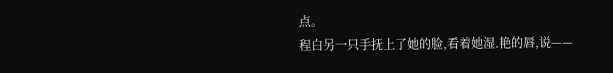点。
程白另一只手抚上了她的脸,看着她湿.艳的唇,说——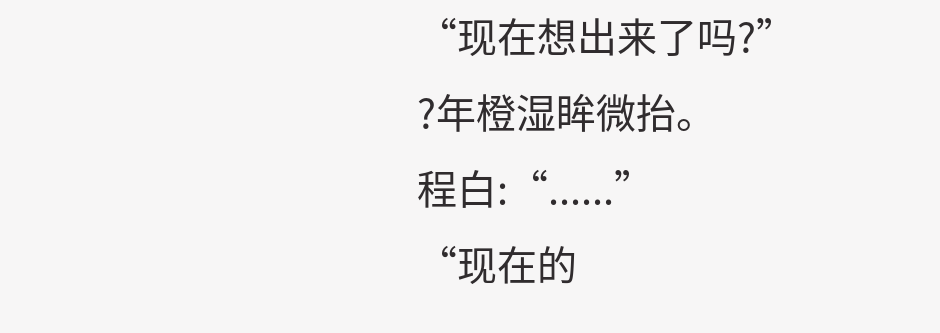“现在想出来了吗?”
?年橙湿眸微抬。
程白:“......”
“现在的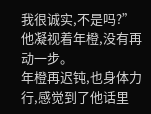我很诚实,不是吗?”他凝视着年橙,没有再动一步。
年橙再迟钝,也身体力行,感觉到了他话里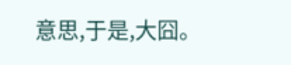意思,于是,大囧。